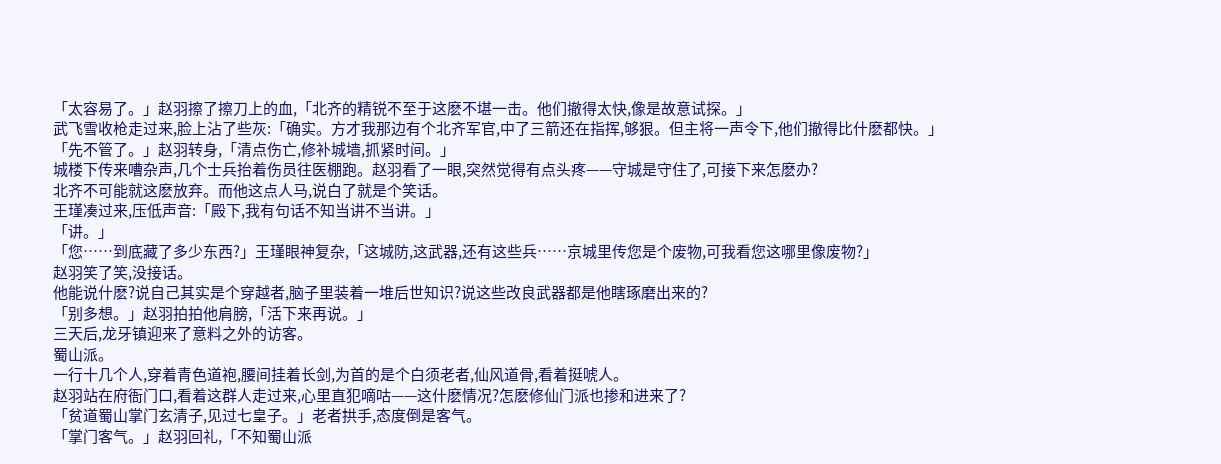「太容易了。」赵羽擦了擦刀上的血,「北齐的精锐不至于这麽不堪一击。他们撤得太快,像是故意试探。」
武飞雪收枪走过来,脸上沾了些灰:「确实。方才我那边有个北齐军官,中了三箭还在指挥,够狠。但主将一声令下,他们撤得比什麽都快。」
「先不管了。」赵羽转身,「清点伤亡,修补城墙,抓紧时间。」
城楼下传来嘈杂声,几个士兵抬着伤员往医棚跑。赵羽看了一眼,突然觉得有点头疼——守城是守住了,可接下来怎麽办?
北齐不可能就这麽放弃。而他这点人马,说白了就是个笑话。
王瑾凑过来,压低声音:「殿下,我有句话不知当讲不当讲。」
「讲。」
「您……到底藏了多少东西?」王瑾眼神复杂,「这城防,这武器,还有这些兵……京城里传您是个废物,可我看您这哪里像废物?」
赵羽笑了笑,没接话。
他能说什麽?说自己其实是个穿越者,脑子里装着一堆后世知识?说这些改良武器都是他瞎琢磨出来的?
「别多想。」赵羽拍拍他肩膀,「活下来再说。」
三天后,龙牙镇迎来了意料之外的访客。
蜀山派。
一行十几个人,穿着青色道袍,腰间挂着长剑,为首的是个白须老者,仙风道骨,看着挺唬人。
赵羽站在府衙门口,看着这群人走过来,心里直犯嘀咕——这什麽情况?怎麽修仙门派也掺和进来了?
「贫道蜀山掌门玄清子,见过七皇子。」老者拱手,态度倒是客气。
「掌门客气。」赵羽回礼,「不知蜀山派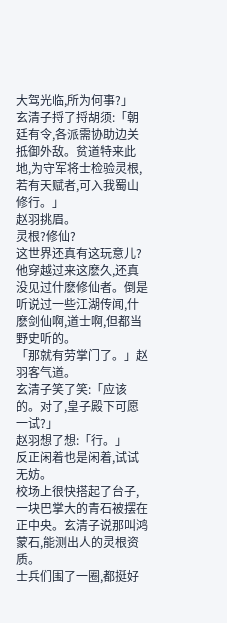大驾光临,所为何事?」
玄清子捋了捋胡须:「朝廷有令,各派需协助边关抵御外敌。贫道特来此地,为守军将士检验灵根,若有天赋者,可入我蜀山修行。」
赵羽挑眉。
灵根?修仙?
这世界还真有这玩意儿?
他穿越过来这麽久,还真没见过什麽修仙者。倒是听说过一些江湖传闻,什麽剑仙啊,道士啊,但都当野史听的。
「那就有劳掌门了。」赵羽客气道。
玄清子笑了笑:「应该的。对了,皇子殿下可愿一试?」
赵羽想了想:「行。」
反正闲着也是闲着,试试无妨。
校场上很快搭起了台子,一块巴掌大的青石被摆在正中央。玄清子说那叫鸿蒙石,能测出人的灵根资质。
士兵们围了一圈,都挺好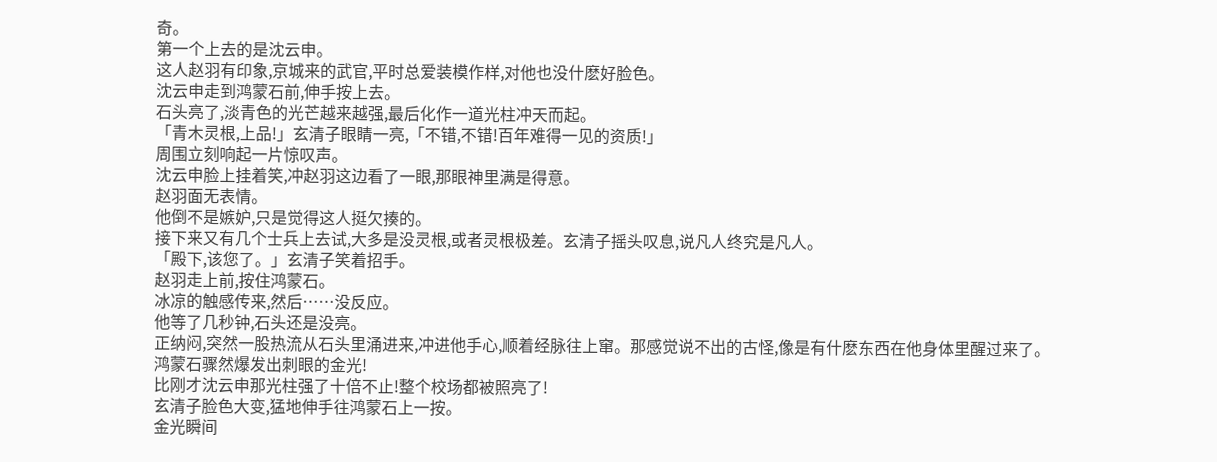奇。
第一个上去的是沈云申。
这人赵羽有印象,京城来的武官,平时总爱装模作样,对他也没什麽好脸色。
沈云申走到鸿蒙石前,伸手按上去。
石头亮了,淡青色的光芒越来越强,最后化作一道光柱冲天而起。
「青木灵根,上品!」玄清子眼睛一亮,「不错,不错!百年难得一见的资质!」
周围立刻响起一片惊叹声。
沈云申脸上挂着笑,冲赵羽这边看了一眼,那眼神里满是得意。
赵羽面无表情。
他倒不是嫉妒,只是觉得这人挺欠揍的。
接下来又有几个士兵上去试,大多是没灵根,或者灵根极差。玄清子摇头叹息,说凡人终究是凡人。
「殿下,该您了。」玄清子笑着招手。
赵羽走上前,按住鸿蒙石。
冰凉的触感传来,然后……没反应。
他等了几秒钟,石头还是没亮。
正纳闷,突然一股热流从石头里涌进来,冲进他手心,顺着经脉往上窜。那感觉说不出的古怪,像是有什麽东西在他身体里醒过来了。
鸿蒙石骤然爆发出刺眼的金光!
比刚才沈云申那光柱强了十倍不止!整个校场都被照亮了!
玄清子脸色大变,猛地伸手往鸿蒙石上一按。
金光瞬间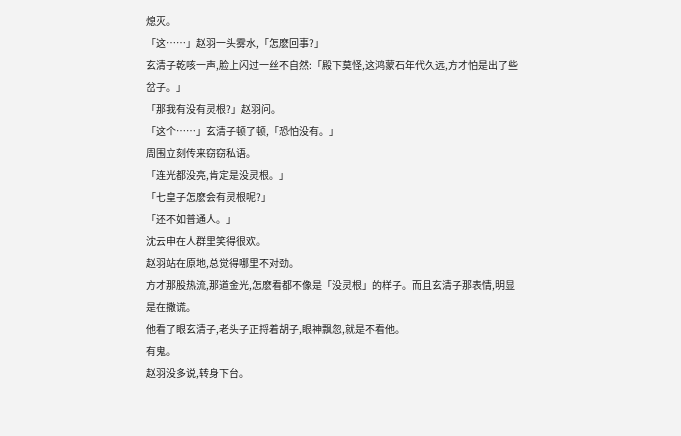熄灭。
「这……」赵羽一头雾水,「怎麽回事?」
玄清子乾咳一声,脸上闪过一丝不自然:「殿下莫怪,这鸿蒙石年代久远,方才怕是出了些岔子。」
「那我有没有灵根?」赵羽问。
「这个……」玄清子顿了顿,「恐怕没有。」
周围立刻传来窃窃私语。
「连光都没亮,肯定是没灵根。」
「七皇子怎麽会有灵根呢?」
「还不如普通人。」
沈云申在人群里笑得很欢。
赵羽站在原地,总觉得哪里不对劲。
方才那股热流,那道金光,怎麽看都不像是「没灵根」的样子。而且玄清子那表情,明显是在撒谎。
他看了眼玄清子,老头子正捋着胡子,眼神飘忽,就是不看他。
有鬼。
赵羽没多说,转身下台。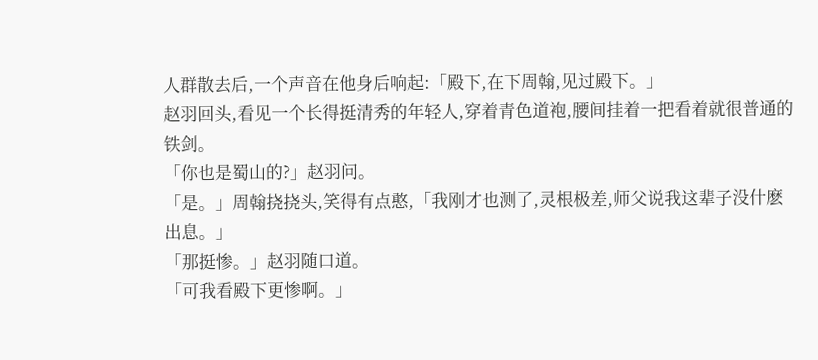人群散去后,一个声音在他身后响起:「殿下,在下周翰,见过殿下。」
赵羽回头,看见一个长得挺清秀的年轻人,穿着青色道袍,腰间挂着一把看着就很普通的铁剑。
「你也是蜀山的?」赵羽问。
「是。」周翰挠挠头,笑得有点憨,「我刚才也测了,灵根极差,师父说我这辈子没什麽出息。」
「那挺惨。」赵羽随口道。
「可我看殿下更惨啊。」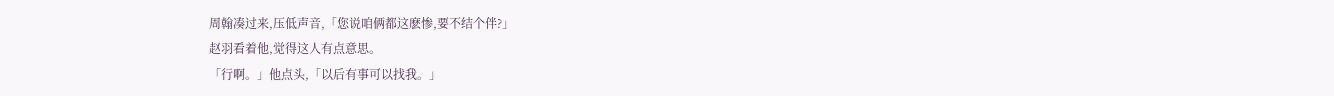周翰凑过来,压低声音,「您说咱俩都这麽惨,要不结个伴?」
赵羽看着他,觉得这人有点意思。
「行啊。」他点头,「以后有事可以找我。」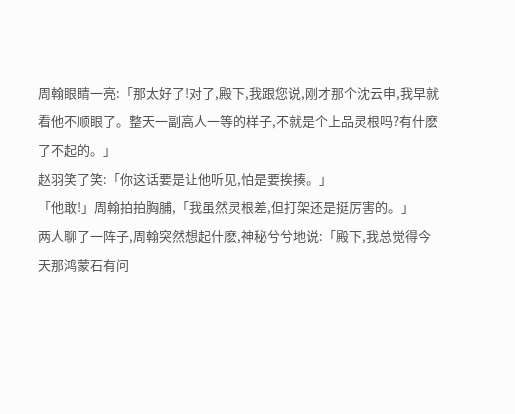周翰眼睛一亮:「那太好了!对了,殿下,我跟您说,刚才那个沈云申,我早就看他不顺眼了。整天一副高人一等的样子,不就是个上品灵根吗?有什麽了不起的。」
赵羽笑了笑:「你这话要是让他听见,怕是要挨揍。」
「他敢!」周翰拍拍胸脯,「我虽然灵根差,但打架还是挺厉害的。」
两人聊了一阵子,周翰突然想起什麽,神秘兮兮地说:「殿下,我总觉得今天那鸿蒙石有问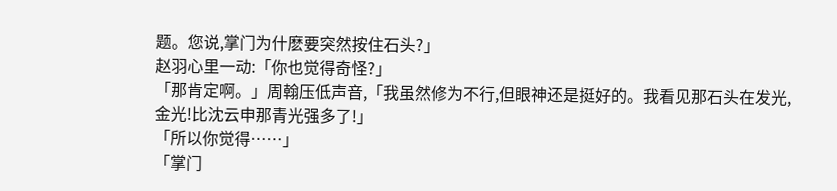题。您说,掌门为什麽要突然按住石头?」
赵羽心里一动:「你也觉得奇怪?」
「那肯定啊。」周翰压低声音,「我虽然修为不行,但眼神还是挺好的。我看见那石头在发光,金光!比沈云申那青光强多了!」
「所以你觉得……」
「掌门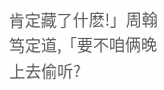肯定藏了什麽!」周翰笃定道,「要不咱俩晚上去偷听?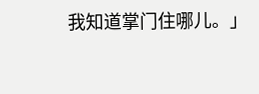我知道掌门住哪儿。」